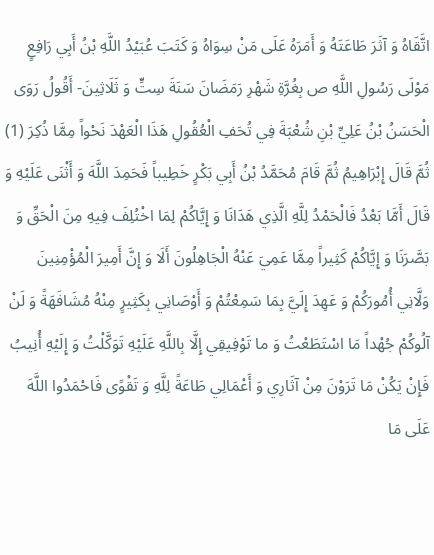اتَّقَاهُ وَ آثَرَ طَاعَتَهُ وَ أَمَرَهُ عَلَى مَنْ سِوَاهُ وَ كَتَبَ عُبَيْدُ اللَّهِ بْنُ أَبِي رَافِعٍ مَوْلَى رَسُولِ اللَّهِ ص بِغُرَّةِ شَهْرِ رَمَضَانَ سَنَةَ سِتٍّ وَ ثَلَاثِينَ- أَقُولُ رَوَى الْحَسَنُ بْنُ عَلِيِّ بْنِ شُعْبَةَ فِي تُحَفِ الْعُقُولِ هَذَا الْعَهْدَ نَحْواً مِمَّا ذُكِرَ (1) ثُمَّ قَالَ إِبْرَاهِيمُ ثُمَّ قَامَ مُحَمَّدُ بْنُ أَبِي بَكْرٍ خَطِيباً فَحَمِدَ اللَّهَ وَ أَثْنَى عَلَيْهِ وَ قَالَ أَمَّا بَعْدُ فَالْحَمْدُ لِلَّهِ الَّذِي هَدَانَا وَ إِيَّاكُمْ لِمَا اخْتُلِفَ فِيهِ مِنَ الْحَقِّ وَ بَصَّرَنَا وَ إِيَّاكُمْ كَثِيراً مِمَّا عَمِيَ عَنْهُ الْجَاهِلُونَ أَلَا وَ إِنَّ أَمِيرَ الْمُؤْمِنِينَ وَلَّانِي أُمُورَكُمْ وَ عَهِدَ إِلَيَّ بِمَا سَمِعْتُمْ وَ أَوْصَانِي بِكَثِيرٍ مِنْهُ مُشَافَهَةً وَ لَنْ آلُوكُمْ جُهْداً مَا اسْتَطَعْتُ وَ ما تَوْفِيقِي إِلَّا بِاللَّهِ عَلَيْهِ تَوَكَّلْتُ وَ إِلَيْهِ أُنِيبُ فَإِنْ يَكُنْ مَا تَرَوْنَ مِنْ آثَارِي وَ أَعْمَالِي طَاعَةً لِلَّهِ وَ تَقْوًى فَاحْمَدُوا اللَّهَ عَلَى مَا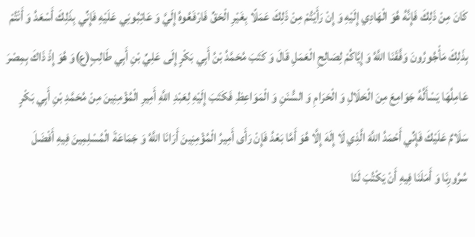كَانَ مِنْ ذَلِكَ فَإِنَّهُ هُوَ الْهَادِي إِلَيْهِ وَ إِنْ رَأَيْتُمْ مِنْ ذَلِكَ عَمَلًا بِغَيْرِ الْحَقِّ فَارْفَعُوهُ إِلَيَّ وَ عَاتِبُونِي عَلَيْهِ فَإِنِّي بِذَلِكَ أَسْعَدُ وَ أَنْتُمْ بِذَلِكَ مَأْجُورُونَ وَفَّقَنَا اللَّهُ وَ إِيَّاكُمْ لِصَالِحِ الْعَمَلِ قَالَ وَ كَتَبَ مُحَمَّدُ بْنُ أَبِي بَكْرٍ إِلَى عَلِيِّ بْنِ أَبِي طَالِبٍ(ع)وَ هُوَ إِذْ ذَاكَ بِمِصْرَ عَامِلُهَا يَسْأَلُهُ جَوَامِعَ مِنَ الْحَلَالِ وَ الْحَرَامِ وَ السُّنَنِ وَ الْمَوَاعِظِ فَكَتَبَ إِلَيْهِ لِعَبْدِ اللَّهِ أَمِيرِ الْمُؤْمِنِينَ مِنْ مُحَمَّدِ بْنِ أَبِي بَكْرٍ سَلَامٌ عَلَيْكَ فَإِنِّي أَحْمَدُ اللَّهَ الَّذِي لَا إِلَهَ إِلَّا هُوَ أَمَّا بَعْدُ فَإِنْ رَأَى أَمِيرُ الْمُؤْمِنِينَ أَرَانَا اللَّهُ وَ جَمَاعَةَ الْمُسْلِمِينَ فِيهِ أَفْضَلَ سُرُورِنَا وَ أَمَلَنَا فِيهِ أَنْ يَكْتُبَ لَنَا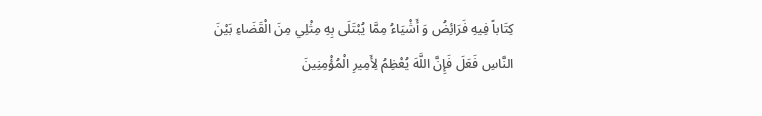كِتَاباً فِيهِ فَرَائِضُ وَ أَشْيَاءُ مِمَّا يُبْتَلَى بِهِ مِثْلِي مِنَ الْقَضَاءِ بَيْنَ النَّاسِ فَعَلَ فَإِنَّ اللَّهَ يُعْظِمُ لِأَمِيرِ الْمُؤْمِنِينَ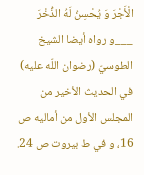الْأَجْرَ وَ يُحْسِنُ لَهُ الذُّخْرَ
___و رواه أيضا الشيخ الطوسيّ (رضوان اللّه عليه) في الحديث الأخير من المجلس الأول من أماليه ص 16، و في ط بيروت ص 24.